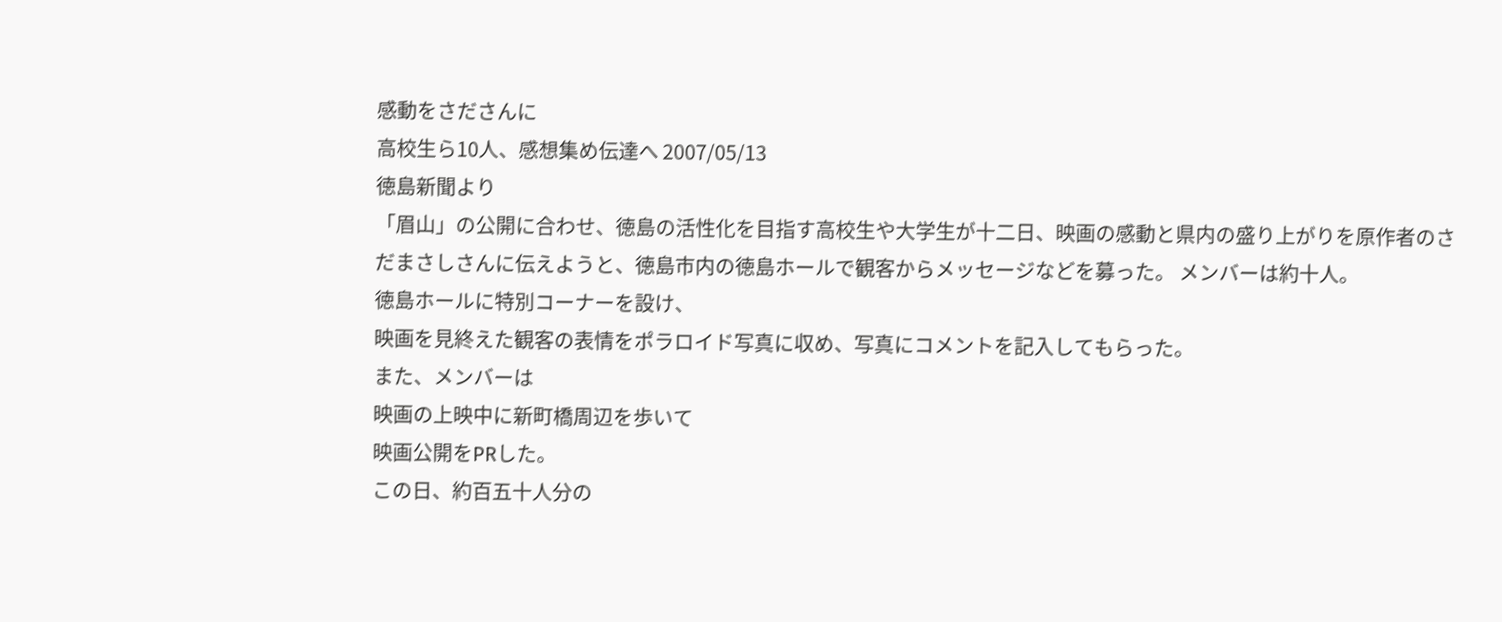感動をさださんに
高校生ら10人、感想集め伝達へ 2007/05/13
徳島新聞より
「眉山」の公開に合わせ、徳島の活性化を目指す高校生や大学生が十二日、映画の感動と県内の盛り上がりを原作者のさだまさしさんに伝えようと、徳島市内の徳島ホールで観客からメッセージなどを募った。 メンバーは約十人。
徳島ホールに特別コーナーを設け、
映画を見終えた観客の表情をポラロイド写真に収め、写真にコメントを記入してもらった。
また、メンバーは
映画の上映中に新町橋周辺を歩いて
映画公開をPRした。
この日、約百五十人分の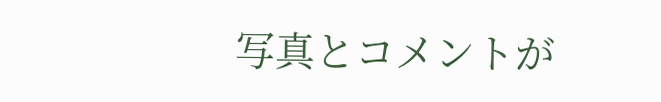写真とコメントが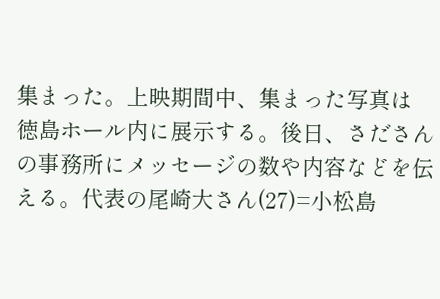集まった。上映期間中、集まった写真は
徳島ホール内に展示する。後日、さださんの事務所にメッセージの数や内容などを伝える。代表の尾崎大さん(27)=小松島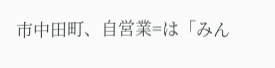市中田町、自営業=は「みん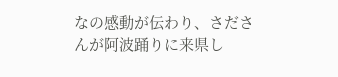なの感動が伝わり、さださんが阿波踊りに来県し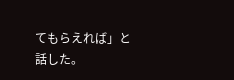てもらえれば」と話した。